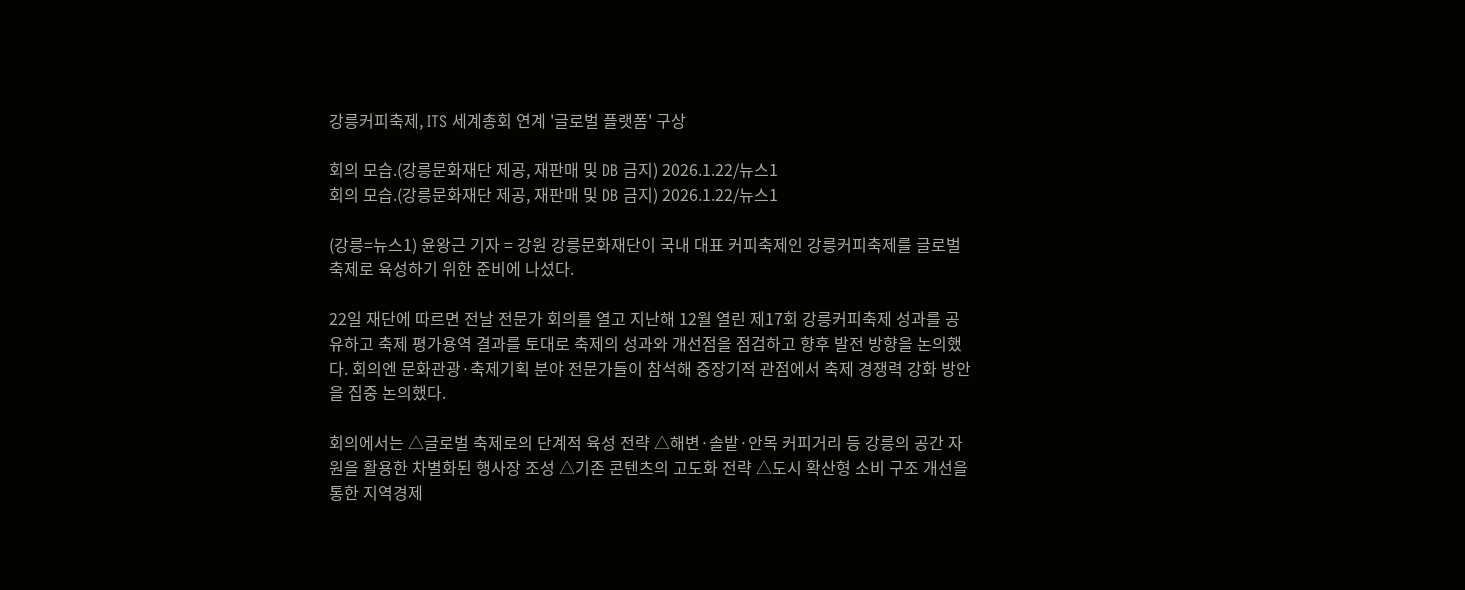강릉커피축제, ITS 세계총회 연계 '글로벌 플랫폼' 구상

회의 모습.(강릉문화재단 제공, 재판매 및 DB 금지) 2026.1.22/뉴스1
회의 모습.(강릉문화재단 제공, 재판매 및 DB 금지) 2026.1.22/뉴스1

(강릉=뉴스1) 윤왕근 기자 = 강원 강릉문화재단이 국내 대표 커피축제인 강릉커피축제를 글로벌 축제로 육성하기 위한 준비에 나섰다.

22일 재단에 따르면 전날 전문가 회의를 열고 지난해 12월 열린 제17회 강릉커피축제 성과를 공유하고 축제 평가용역 결과를 토대로 축제의 성과와 개선점을 점검하고 향후 발전 방향을 논의했다. 회의엔 문화관광·축제기획 분야 전문가들이 참석해 중장기적 관점에서 축제 경쟁력 강화 방안을 집중 논의했다.

회의에서는 △글로벌 축제로의 단계적 육성 전략 △해변·솔밭·안목 커피거리 등 강릉의 공간 자원을 활용한 차별화된 행사장 조성 △기존 콘텐츠의 고도화 전략 △도시 확산형 소비 구조 개선을 통한 지역경제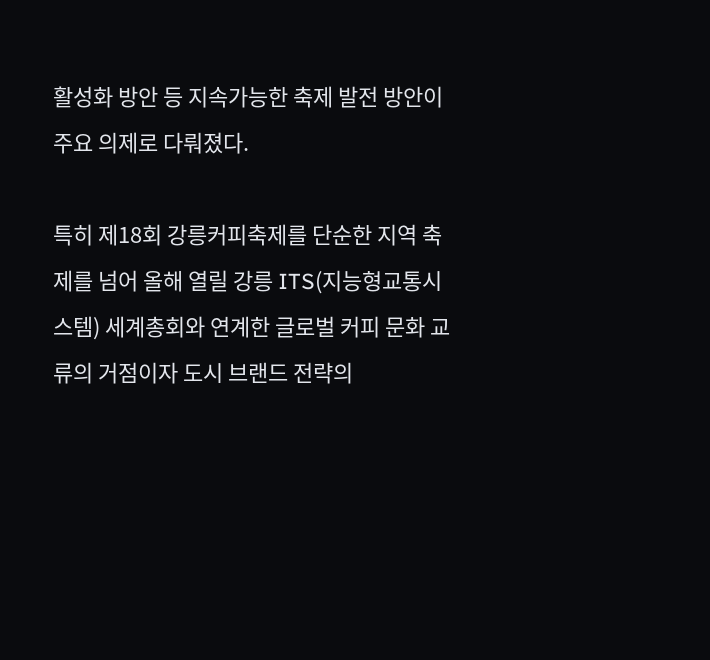활성화 방안 등 지속가능한 축제 발전 방안이 주요 의제로 다뤄졌다.

특히 제18회 강릉커피축제를 단순한 지역 축제를 넘어 올해 열릴 강릉 ITS(지능형교통시스템) 세계총회와 연계한 글로벌 커피 문화 교류의 거점이자 도시 브랜드 전략의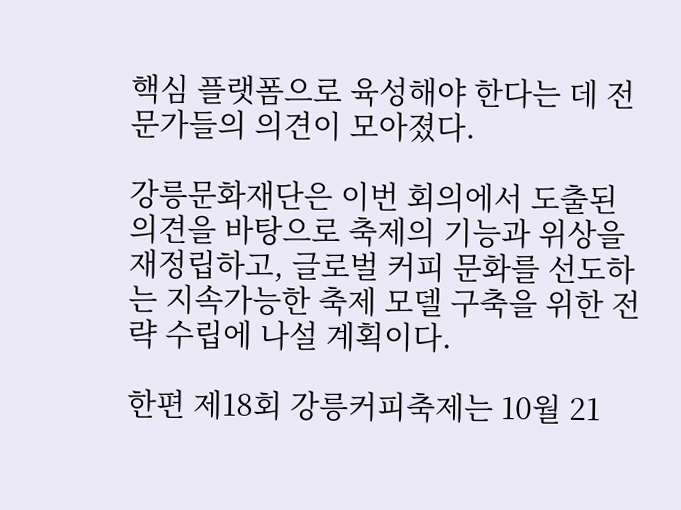핵심 플랫폼으로 육성해야 한다는 데 전문가들의 의견이 모아졌다.

강릉문화재단은 이번 회의에서 도출된 의견을 바탕으로 축제의 기능과 위상을 재정립하고, 글로벌 커피 문화를 선도하는 지속가능한 축제 모델 구축을 위한 전략 수립에 나설 계획이다.

한편 제18회 강릉커피축제는 10월 21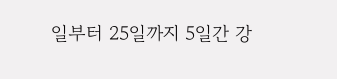일부터 25일까지 5일간 강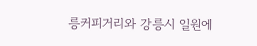릉커피거리와 강릉시 일원에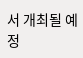서 개최될 예정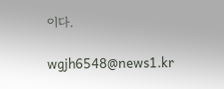이다.

wgjh6548@news1.kr